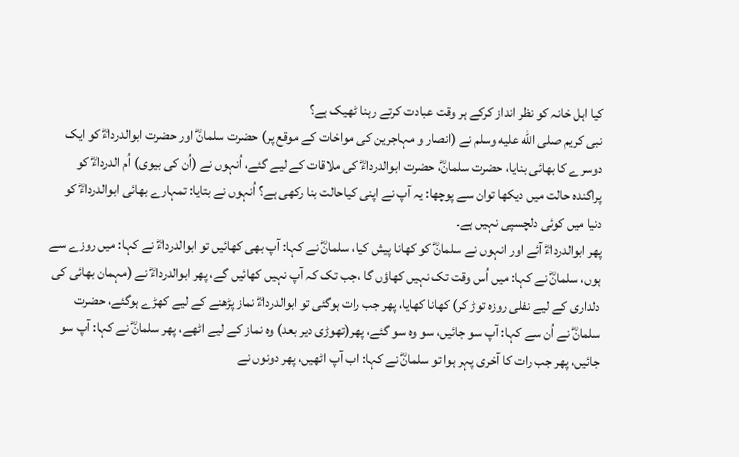کیا اہل خانہ کو نظر انداز کرکے ہر وقت عبادت کرتے رہنا ٹھیک ہے؟
نبی کریم صلى الله عليه وسلم نے (انصار و مہاجرین کی مواخات کے موقع پر) حضرت سلمانؓ اور حضرت ابوالدرداءؓ کو ایک دوسرے کا بھائی بنایا، حضرت سلمانؓ، حضرت ابوالدرداءؓ کی ملاقات کے لیے گئے، اُنہوں نے (اُن کی بیوی) اُم الدرداءؓ کو پراگندہ حالت میں دیکھا توان سے پوچھا: یہ آپ نے اپنی کیاحالت بنا رکھی ہے؟ اُنہوں نے بتایا: تمہارے بھائی ابوالدرداءؓ کو دنیا میں کوئی دلچسپی نہیں ہے۔
پھر ابوالدرداءؓ آئے اور انہوں نے سلمانؓ کو کھانا پیش کیا، سلمانؓ نے کہا: آپ بھی کھائیں تو ابوالدرداءؓ نے کہا: میں روزے سے ہوں، سلمانؓ نے کہا: میں اُس وقت تک نہیں کھاؤں گا ،جب تک کہ آپ نہیں کھائیں گے، پھر ابوالدرداءؓ نے (مہمان بھائی کی دلداری کے لیے نفلی روزہ توڑ کر) کھانا کھایا، پھر جب رات ہوگئی تو ابوالدرداءؓ نماز پڑھنے کے لیے کھڑے ہوگئے، حضرت سلمانؓ نے اُن سے کہا: آپ سو جائیں، سو وہ سو گئے، پھر(تھوڑی دیر بعد) وہ نماز کے لیے اٹھے، پھر سلمانؓ نے کہا: آپ سو جائیں، پھر جب رات کا آخری پہر ہوا تو سلمانؓ نے کہا: اب آپ اٹھیں، پھر دونوں نے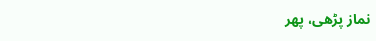نماز پڑھی، پھر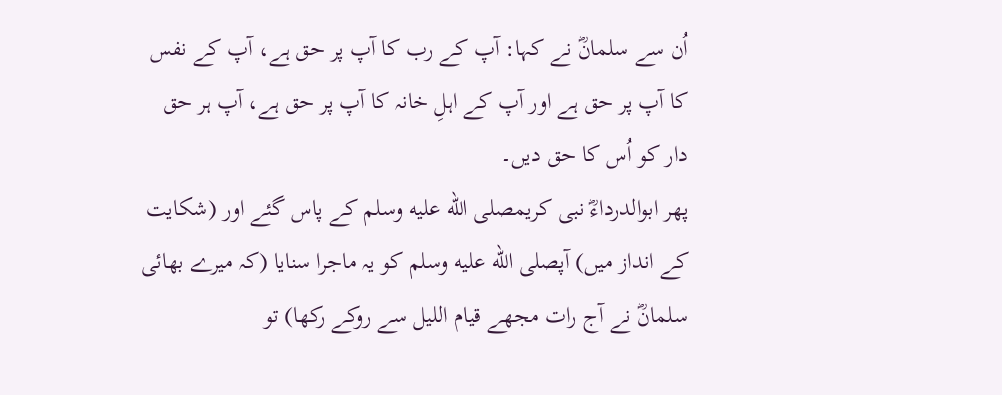اُن سے سلمانؓ نے کہا: آپ کے رب کا آپ پر حق ہے، آپ کے نفس کا آپ پر حق ہے اور آپ کے اہلِ خانہ کا آپ پر حق ہے، آپ ہر حق دار کو اُس کا حق دیں۔
پھر ابوالدرداءؓ نبی کریمصلى الله عليه وسلم کے پاس گئے اور (شکایت کے انداز میں) آپصلى الله عليه وسلم کو یہ ماجرا سنایا (کہ میرے بھائی سلمانؓ نے آج رات مجھے قیام اللیل سے روکے رکھا) تو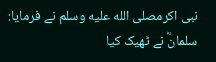نبی اکرمصلى الله عليه وسلم نے فرمایا: سلمانؓ نے ٹھیک کیا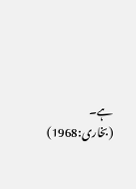ہے۔
(بخاری:1968)